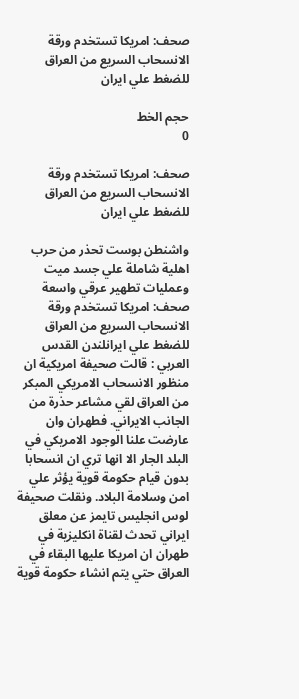صحف: امريكا تستخدم ورقة الانسحاب السريع من العراق للضغط علي ايران

حجم الخط
0

صحف: امريكا تستخدم ورقة الانسحاب السريع من العراق للضغط علي ايران

واشنطن بوست تحذر من حرب اهلية شاملة علي جسد ميت وعمليات تطهير عرقي واسعة صحف: امريكا تستخدم ورقة الانسحاب السريع من العراق للضغط علي ايرانلندن القدس العربي : قالت صحيفة امريكية ان منظور الانسحاب الامريكي المبكر من العراق لقي مشاعر حذرة من الجانب الايراني. فطهران وان عارضت علنا الوجود الامريكي في البلد الجار الا انها تري ان انسحابا بدون قيام حكومة قوية يؤثر علي امن وسلامة البلاد. ونقلت صحيفة لوس انجليس تايمز عن معلق ايراني تحدث لقناة انكليزية في طهران ان امريكا عليها البقاء في العراق حتي يتم انشاء حكومة قوية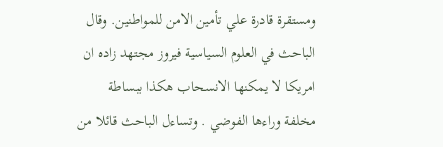ومستقرة قادرة علي تأمين الامن للمواطنين. وقال الباحث في العلوم السياسية فيروز مجتهد زاده ان امريكا لا يمكنها الانسحاب هكذا ببساطة مخلفة وراءها الفوضي . وتساءل الباحث قائلا من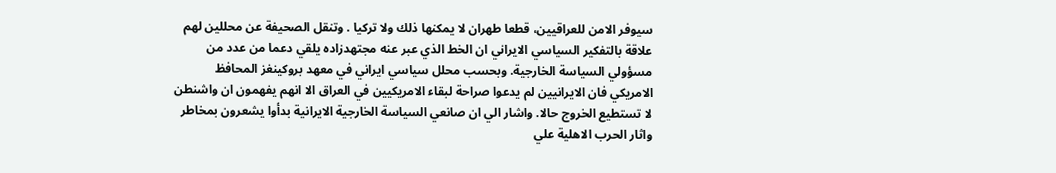سيوفر الامن للعراقيين، قطعا طهران لا يمكنها ذلك ولا تركيا . وتنقل الصحيفة عن محللين لهم علاقة بالتفكير السياسي الايراني ان الخط الذي عبر عنه مجتهدزاده يلقي دعما من عدد من مسؤولي السياسة الخارجية. وبحسب محلل سياسي ايراني في معهد بروكينغز المحافظ الامريكي فان الايرانيين لم يدعوا صراحة لبقاء الامريكيين في العراق الا انهم يفهمون ان واشنطن لا تستطيع الخروج حالا. واشار الي ان صانعي السياسة الخارجية الايرانية بدأوا يشعرون بمخاطر واثار الحرب الاهلية علي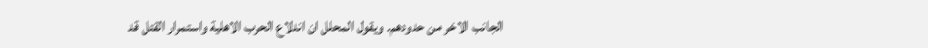الجانب الاخر من حدودهم. ويقول المحلل ان اندلاع الحرب الاهلية واستمرار القتل قد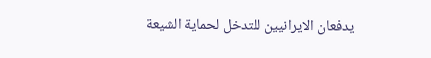يدفعان الايرانيين للتدخل لحماية الشيعة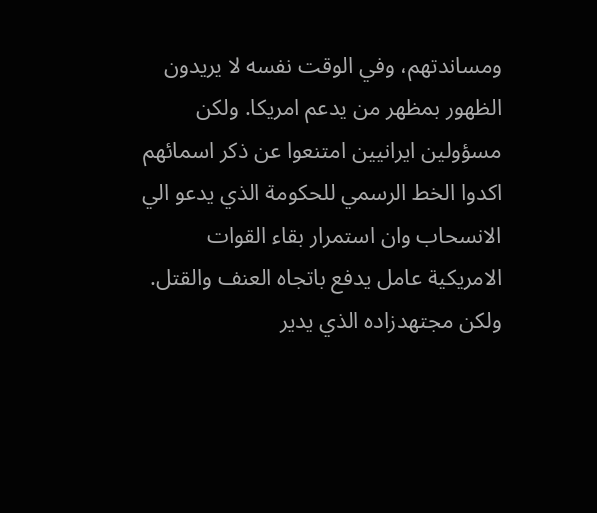ومساندتهم، وفي الوقت نفسه لا يريدون الظهور بمظهر من يدعم امريكا. ولكن مسؤولين ايرانيين امتنعوا عن ذكر اسمائهم اكدوا الخط الرسمي للحكومة الذي يدعو الي الانسحاب وان استمرار بقاء القوات الامريكية عامل يدفع باتجاه العنف والقتل. ولكن مجتهدزاده الذي يدير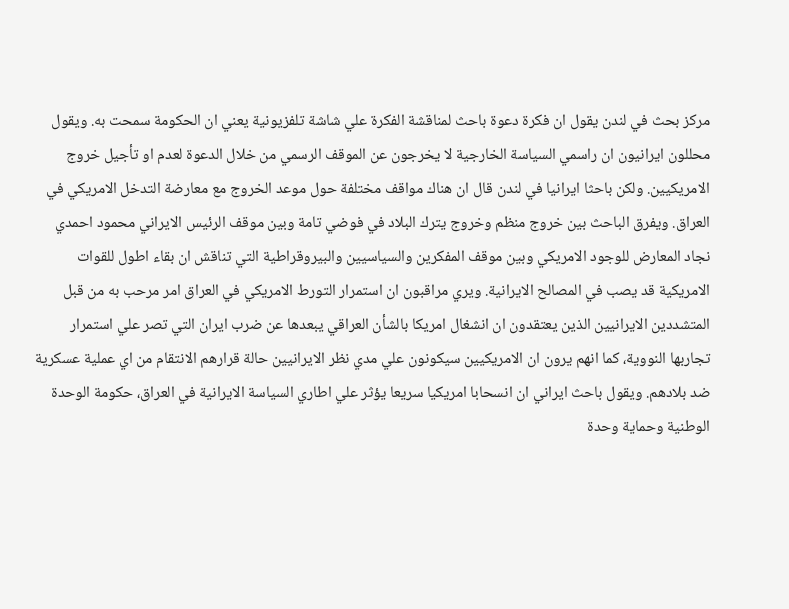مركز بحث في لندن يقول ان فكرة دعوة باحث لمناقشة الفكرة علي شاشة تلفزيونية يعني ان الحكومة سمحت به. ويقول محللون ايرانيون ان راسمي السياسة الخارجية لا يخرجون عن الموقف الرسمي من خلال الدعوة لعدم او تأجيل خروج الامريكيين. ولكن باحثا ايرانيا في لندن قال ان هناك مواقف مختلفة حول موعد الخروج مع معارضة التدخل الامريكي في العراق. ويفرق الباحث بين خروج منظم وخروج يترك البلاد في فوضي تامة وبين موقف الرئيس الايراني محمود احمدي نجاد المعارض للوجود الامريكي وبين موقف المفكرين والسياسيين والبيروقراطية التي تناقش ان بقاء اطول للقوات الامريكية قد يصب في المصالح الايرانية. ويري مراقبون ان استمرار التورط الامريكي في العراق امر مرحب به من قبل المتشددين الايرانيين الذين يعتقدون ان انشغال امريكا بالشأن العراقي يبعدها عن ضرب ايران التي تصر علي استمرار تجاربها النووية، كما انهم يرون ان الامريكيين سيكونون علي مدي نظر الايرانيين حالة قرارهم الانتقام من اي عملية عسكرية ضد بلادهم. ويقول باحث ايراني ان انسحابا امريكيا سريعا يؤثر علي اطاري السياسة الايرانية في العراق، حكومة الوحدة الوطنية وحماية وحدة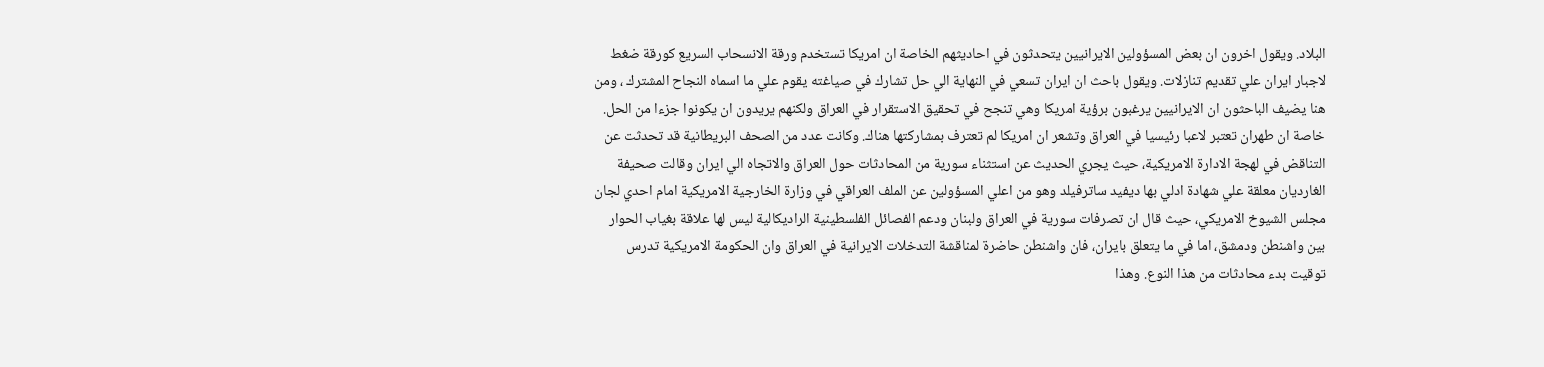البلاد. ويقول اخرون ان بعض المسؤولين الايرانيين يتحدثون في احاديثهم الخاصة ان امريكا تستخدم ورقة الانسحاب السريع كورقة ضغط لاجبار ايران علي تقديم تنازلات. ويقول باحث ان ايران تسعي في النهاية الي حل تشارك في صياغته يقوم علي ما اسماه النجاح المشترك ، ومن هنا يضيف الباحثون ان الايرانيين يرغبون برؤية امريكا وهي تنجح في تحقيق الاستقرار في العراق ولكنهم يريدون ان يكونوا جزءا من الحل. خاصة ان طهران تعتبر لاعبا رئيسيا في العراق وتشعر ان امريكا لم تعترف بمشاركتها هناك. وكانت عدد من الصحف البريطانية قد تحدثت عن التناقض في لهجة الادارة الامريكية، حيث يجري الحديث عن استثناء سورية من المحادثات حول العراق والاتجاه الي ايران وقالت صحيفة الغارديان معلقة علي شهادة ادلي بها ديفيد ساترفيلد وهو من اعلي المسؤولين عن الملف العراقي في وزارة الخارجية الامريكية امام احدي لجان مجلس الشيوخ الامريكي، حيث قال ان تصرفات سورية في العراق ولبنان ودعم الفصائل الفلسطينية الراديكالية ليس لها علاقة بغياب الحوار بين واشنطن ودمشق، اما في ما يتعلق بايران، فان واشنطن حاضرة لمناقشة التدخلات الايرانية في العراق وان الحكومة الامريكية تدرس توقيت بدء محادثات من هذا النوع. وهذا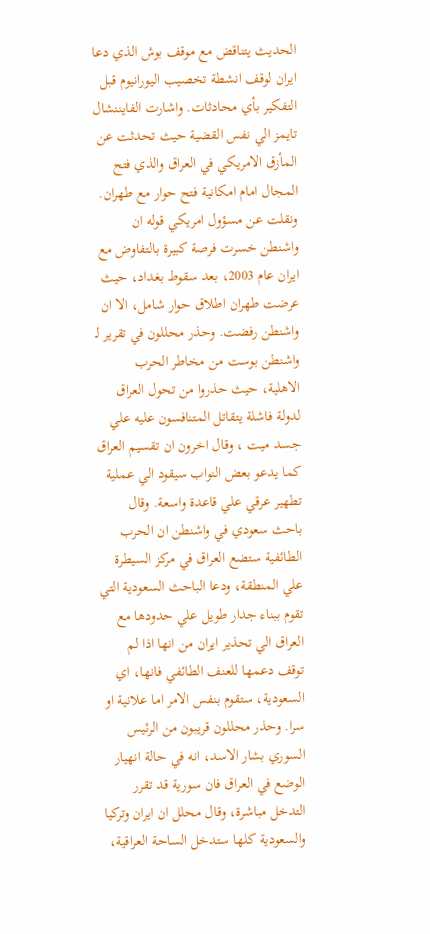الحديث يتناقض مع موقف بوش الذي دعا ايران لوقف انشطة تخصيب اليورانيوم قبل التفكير بأي محادثات. واشارت الفايننشال تايمز الي نفس القضية حيث تحدثت عن المأزق الامريكي في العراق والذي فتح المجال امام امكانية فتح حوار مع طهران. ونقلت عن مسؤول امريكي قوله ان واشنطن خسرت فرصة كبيرة بالتفاوض مع ايران عام 2003، بعد سقوط بغداد، حيث عرضت طهران اطلاق حوار شامل، الا ان واشنطن رفضت. وحذر محللون في تقرير لـ واشنطن بوست من مخاطر الحرب الاهلية، حيث حذروا من تحول العراق لدولة فاشلة يتقاتل المتنافسون عليه علي جسد ميت ، وقال اخرون ان تقسيم العراق كما يدعو بعض النواب سيقود الي عملية تطهير عرقي علي قاعدة واسعة. وقال باحث سعودي في واشنطن ان الحرب الطائفية ستضع العراق في مركز السيطرة علي المنطقة، ودعا الباحث السعودية التي تقوم ببناء جدار طويل علي حدودها مع العراق الي تحذير ايران من انها اذا لم توقف دعمها للعنف الطائفي فانها، اي السعودية، ستقوم بنفس الامر اما علانية او سرا. وحذر محللون قريبون من الرئيس السوري بشار الاسد، انه في حالة انهيار الوضع في العراق فان سورية قد تقرر التدخل مباشرة، وقال محلل ان ايران وتركيا والسعودية كلها ستدخل الساحة العراقية،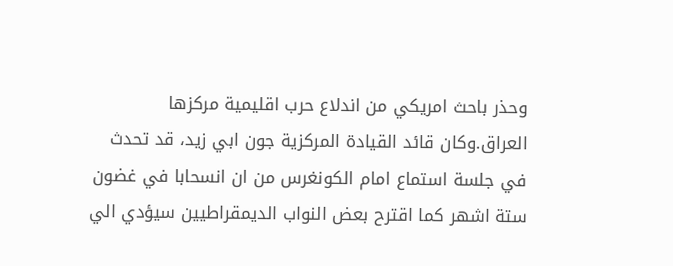وحذر باحث امريكي من اندلاع حرب اقليمية مركزها العراق.وكان قائد القيادة المركزية جون ابي زيد، قد تحدث في جلسة استماع امام الكونغرس من ان انسحابا في غضون ستة اشهر كما اقترح بعض النواب الديمقراطيين سيؤدي الي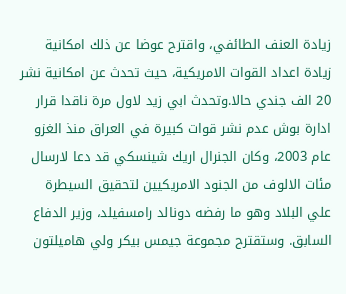زيادة العنف الطائفي، واقترح عوضا عن ذلك امكانية زيادة اعداد القوات الامريكية، حيث تحدث عن امكانية نشر 20 الف جندي حالا.وتحدث ابي زيد لاول مرة ناقدا قرار ادارة بوش عدم نشر قوات كبيرة في العراق منذ الغزو عام 2003، وكان الجنرال اريك شينسكي قد دعا لارسال مئات الالوف من الجنود الامريكيين لتحقيق السيطرة علي البلاد وهو ما رفضه دونالد رامسفيلد، وزير الدفاع السابق. وستقترح مجموعة جيمس بيكر ولي هاميلتون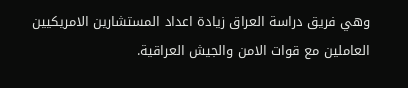وهي فريق دراسة العراق زيادة اعداد المستشارين الامريكيين العاملين مع قوات الامن والجيش العراقية.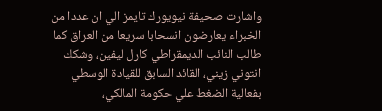واشارت صحيفة نيويورك تايمز الي ان عددا من الخبراء يعارضون انسحابا سريعا من العراق كما طالب النائب الديمقراطي كارل ليفين، وشكك انتوني زيني، القائد السابق للقيادة الوسطي بفعالية الضغط علي حكومة المالكي،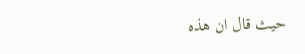حيث قال ان هذه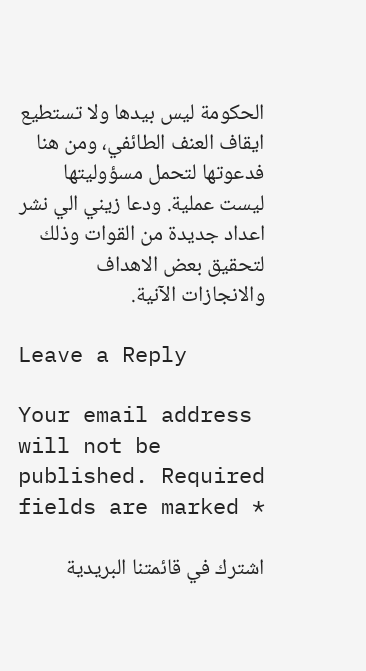الحكومة ليس بيدها ولا تستطيع ايقاف العنف الطائفي، ومن هنا فدعوتها لتحمل مسؤوليتها ليست عملية. ودعا زيني الي نشر اعداد جديدة من القوات وذلك لتحقيق بعض الاهداف والانجازات الآنية.

Leave a Reply

Your email address will not be published. Required fields are marked *

اشترك في قائمتنا البريدية